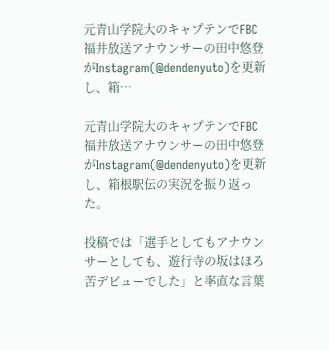元青山学院大のキャプテンでFBC福井放送アナウンサーの田中悠登がInstagram(@dendenyuto)を更新し、箱…

元青山学院大のキャプテンでFBC福井放送アナウンサーの田中悠登がInstagram(@dendenyuto)を更新し、箱根駅伝の実況を振り返った。

投稿では「選手としてもアナウンサーとしても、遊行寺の坂はほろ苦デビューでした」と率直な言葉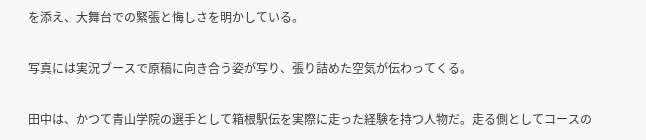を添え、大舞台での緊張と悔しさを明かしている。

写真には実況ブースで原稿に向き合う姿が写り、張り詰めた空気が伝わってくる。

田中は、かつて青山学院の選手として箱根駅伝を実際に走った経験を持つ人物だ。走る側としてコースの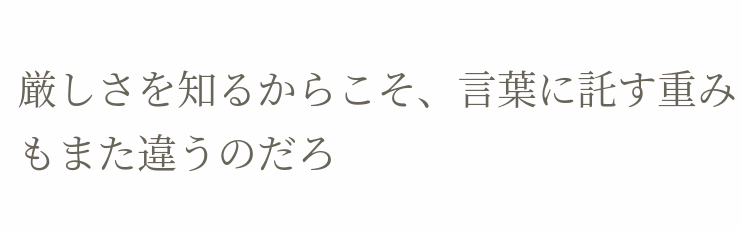厳しさを知るからこそ、言葉に託す重みもまた違うのだろ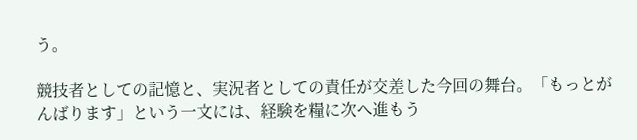う。

競技者としての記憶と、実況者としての責任が交差した今回の舞台。「もっとがんばります」という一文には、経験を糧に次へ進もう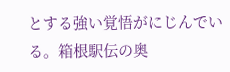とする強い覚悟がにじんでいる。箱根駅伝の奥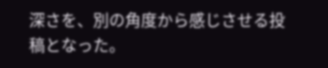深さを、別の角度から感じさせる投稿となった。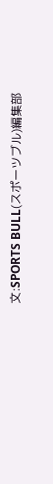文:SPORTS BULL(スポーツブル)編集部